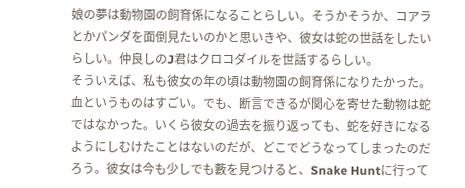娘の夢は動物園の飼育係になることらしい。そうかそうか、コアラとかパンダを面倒見たいのかと思いきや、彼女は蛇の世話をしたいらしい。仲良しのJ君はクロコダイルを世話するらしい。
そういえば、私も彼女の年の頃は動物園の飼育係になりたかった。血というものはすごい。でも、断言できるが関心を寄せた動物は蛇ではなかった。いくら彼女の過去を振り返っても、蛇を好きになるようにしむけたことはないのだが、どこでどうなってしまったのだろう。彼女は今も少しでも藪を見つけると、Snake Huntに行って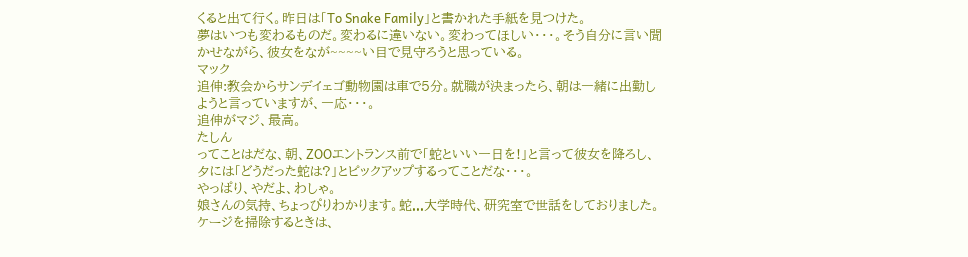くると出て行く。昨日は「To Snake Family」と書かれた手紙を見つけた。
夢はいつも変わるものだ。変わるに違いない。変わってほしい・・・。そう自分に言い聞かせながら、彼女をなが~~~~い目で見守ろうと思っている。
マック
追伸:教会からサンデイェゴ動物園は車で5分。就職が決まったら、朝は一緒に出勤しようと言っていますが、一応・・・。
追伸がマジ、最高。
たしん
ってことはだな、朝、ZOOエントランス前で「蛇といい一日を!」と言って彼女を降ろし、夕には「どうだった蛇は?」とピックアップするってことだな・・・。
やっぱり、やだよ、わしゃ。
娘さんの気持、ちょっぴりわかります。蛇...大学時代、研究室で世話をしておりました。ケージを掃除するときは、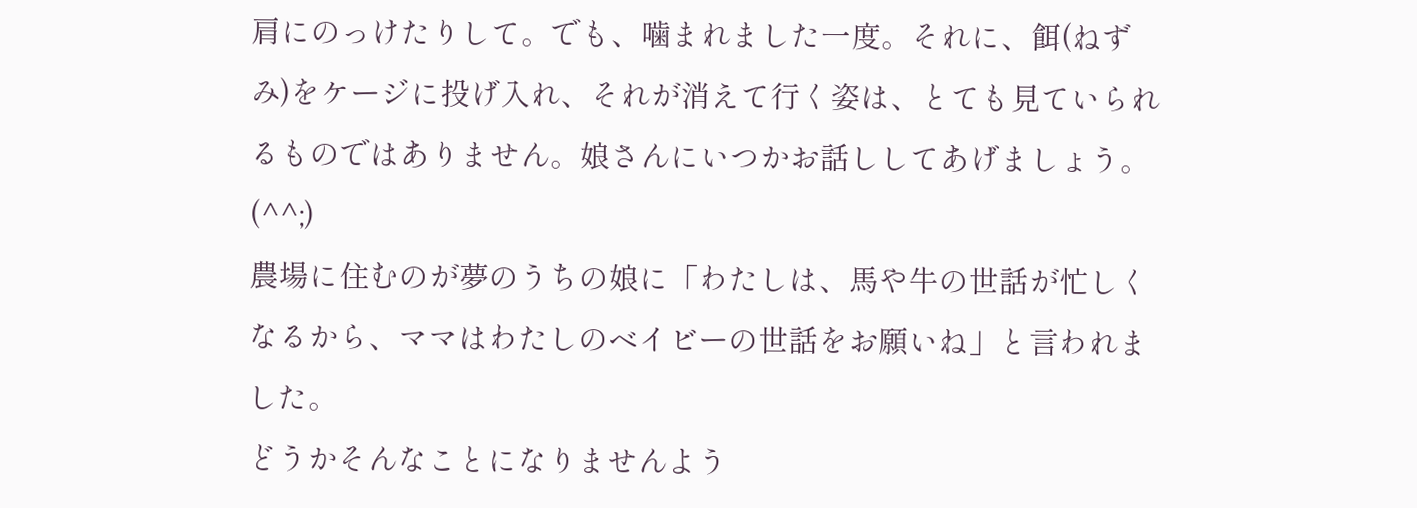肩にのっけたりして。でも、噛まれました一度。それに、餌(ねずみ)をケージに投げ入れ、それが消えて行く姿は、とても見ていられるものではありません。娘さんにいつかお話ししてあげましょう。(^^;)
農場に住むのが夢のうちの娘に「わたしは、馬や牛の世話が忙しくなるから、ママはわたしのベイビーの世話をお願いね」と言われました。
どうかそんなことになりませんよう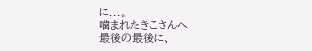に...。
噛まれたきこさんへ
最後の最後に、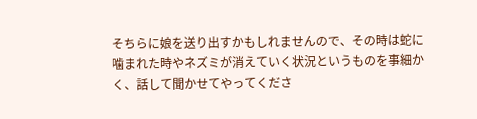そちらに娘を送り出すかもしれませんので、その時は蛇に噛まれた時やネズミが消えていく状況というものを事細かく、話して聞かせてやってくださ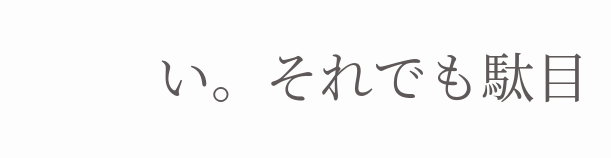い。それでも駄目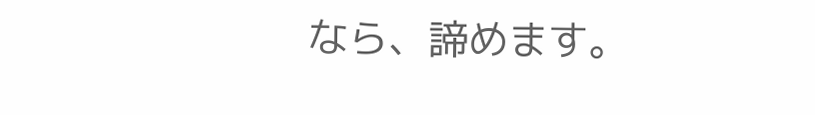なら、諦めます。